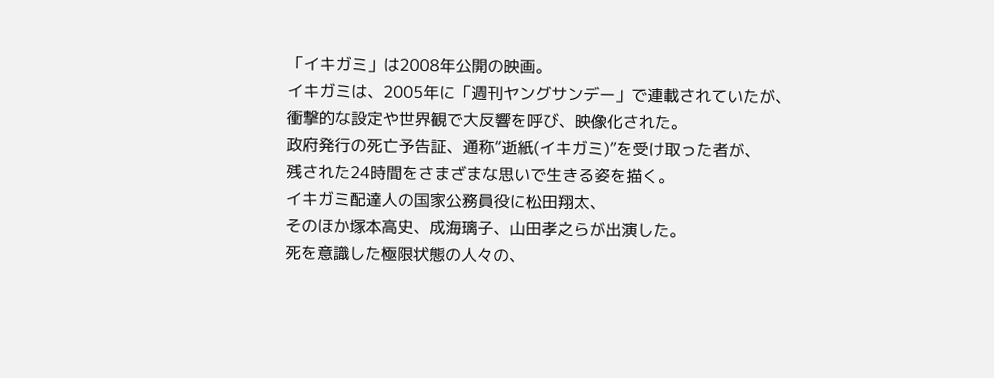「イキガミ」は2008年公開の映画。
イキガミは、2005年に「週刊ヤングサンデー」で連載されていたが、
衝撃的な設定や世界観で大反響を呼び、映像化された。
政府発行の死亡予告証、通称“逝紙(イキガミ)”を受け取った者が、
残された24時間をさまざまな思いで生きる姿を描く。
イキガミ配達人の国家公務員役に松田翔太、
そのほか塚本高史、成海璃子、山田孝之らが出演した。
死を意識した極限状態の人々の、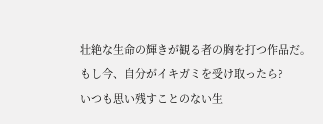壮絶な生命の輝きが観る者の胸を打つ作品だ。
もし今、自分がイキガミを受け取ったら?
いつも思い残すことのない生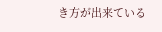き方が出来ている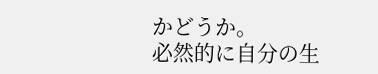かどうか。
必然的に自分の生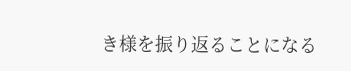き様を振り返ることになる